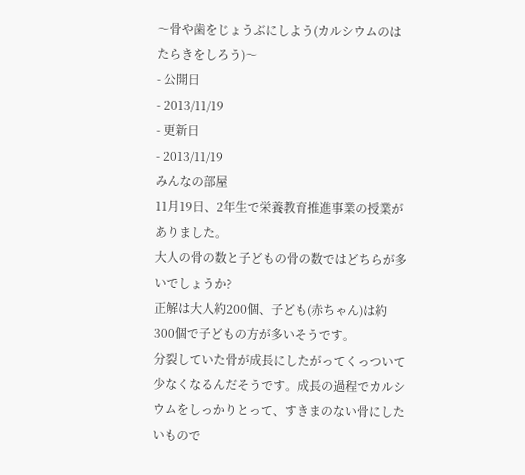〜骨や歯をじょうぶにしよう(カルシウムのはたらきをしろう)〜
- 公開日
- 2013/11/19
- 更新日
- 2013/11/19
みんなの部屋
11月19日、2年生で栄養教育推進事業の授業がありました。
大人の骨の数と子どもの骨の数ではどちらが多いでしょうか?
正解は大人約200個、子ども(赤ちゃん)は約300個で子どもの方が多いそうです。
分裂していた骨が成長にしたがってくっついて少なくなるんだそうです。成長の過程でカルシウムをしっかりとって、すきまのない骨にしたいもので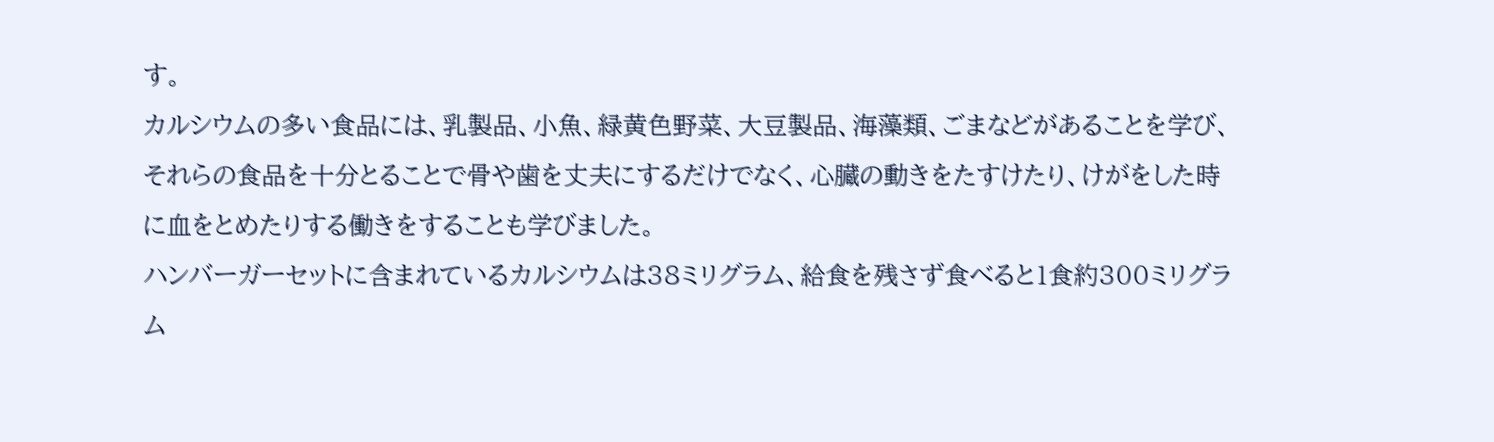す。
カルシウムの多い食品には、乳製品、小魚、緑黄色野菜、大豆製品、海藻類、ごまなどがあることを学び、それらの食品を十分とることで骨や歯を丈夫にするだけでなく、心臓の動きをたすけたり、けがをした時に血をとめたりする働きをすることも学びました。
ハンバーガーセットに含まれているカルシウムは38ミリグラム、給食を残さず食べると1食約300ミリグラム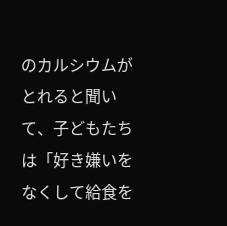のカルシウムがとれると聞いて、子どもたちは「好き嫌いをなくして給食を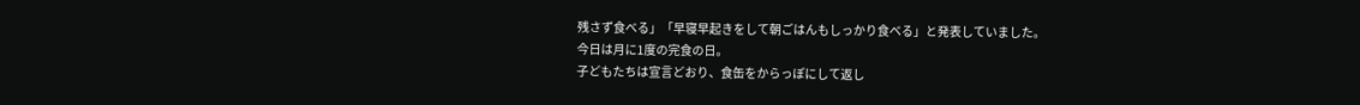残さず食べる」「早寝早起きをして朝ごはんもしっかり食べる」と発表していました。
今日は月に1度の完食の日。
子どもたちは宣言どおり、食缶をからっぽにして返し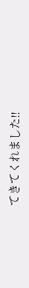てきてくれました!!